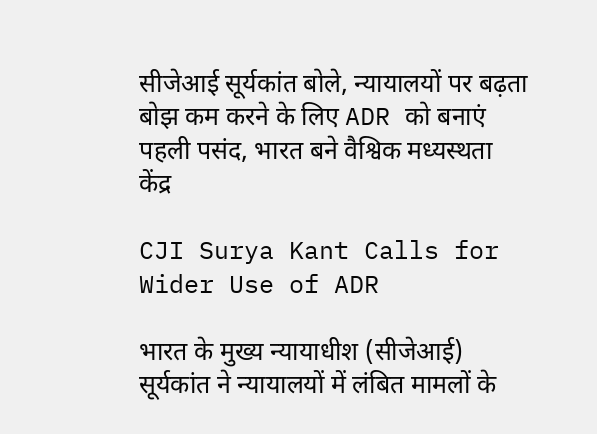सीजेआई सूर्यकांत बोले, न्यायालयों पर बढ़ता बोझ कम करने के लिए ADR को बनाएं पहली पसंद, भारत बने वैश्विक मध्यस्थता केंद्र

CJI Surya Kant Calls for Wider Use of ADR

भारत के मुख्य न्यायाधीश (सीजेआई) सूर्यकांत ने न्यायालयों में लंबित मामलों के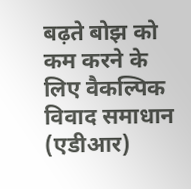बढ़ते बोझ को कम करने के लिए वैकल्पिक विवाद समाधान (एडीआर)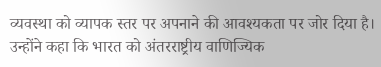व्यवस्था को व्यापक स्तर पर अपनाने की आवश्यकता पर जोर दिया है। उन्होंने कहा कि भारत को अंतरराष्ट्रीय वाणिज्यिक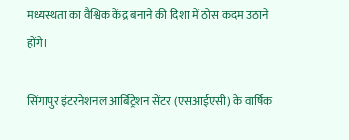मध्यस्थता का वैश्विक केंद्र बनाने की दिशा में ठोस कदम उठाने होंगे।

सिंगापुर इंटरनेशनल आर्बिट्रेशन सेंटर (एसआईएसी) के वार्षिक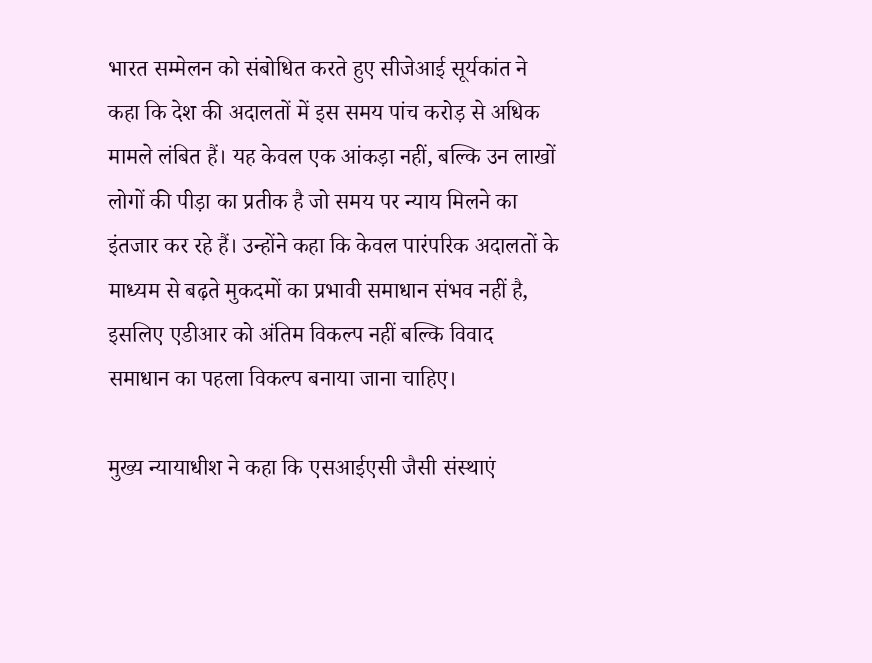भारत सम्मेलन को संबोधित करते हुए सीजेआई सूर्यकांत ने कहा कि देश की अदालतों में इस समय पांच करोड़ से अधिक मामले लंबित हैं। यह केवल एक आंकड़ा नहीं, बल्कि उन लाखों लोगों की पीड़ा का प्रतीक है जो समय पर न्याय मिलने का इंतजार कर रहे हैं। उन्होंने कहा कि केवल पारंपरिक अदालतों के माध्यम से बढ़ते मुकदमों का प्रभावी समाधान संभव नहीं है, इसलिए एडीआर को अंतिम विकल्प नहीं बल्कि विवाद समाधान का पहला विकल्प बनाया जाना चाहिए।

मुख्य न्यायाधीश ने कहा कि एसआईएसी जैसी संस्थाएं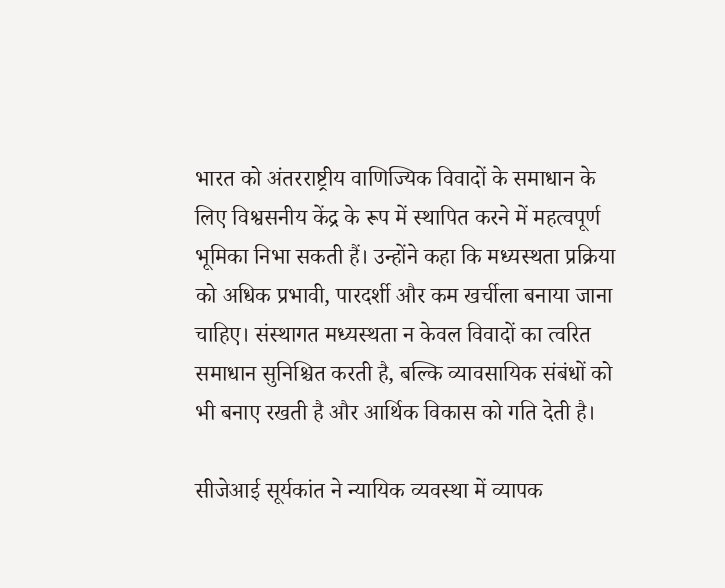भारत को अंतरराष्ट्रीय वाणिज्यिक विवादों के समाधान के लिए विश्वसनीय केंद्र के रूप में स्थापित करने में महत्वपूर्ण भूमिका निभा सकती हैं। उन्होंने कहा कि मध्यस्थता प्रक्रिया को अधिक प्रभावी, पारदर्शी और कम खर्चीला बनाया जाना चाहिए। संस्थागत मध्यस्थता न केवल विवादों का त्वरित समाधान सुनिश्चित करती है, बल्कि व्यावसायिक संबंधों को भी बनाए रखती है और आर्थिक विकास को गति देती है।

सीजेआई सूर्यकांत ने न्यायिक व्यवस्था में व्यापक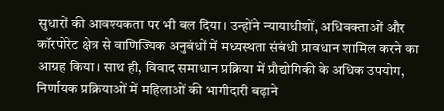सुधारों की आवश्यकता पर भी बल दिया। उन्होंने न्यायाधीशों, अधिवक्ताओं और कॉरपोरेट क्षेत्र से वाणिज्यिक अनुबंधों में मध्यस्थता संबंधी प्रावधान शामिल करने का आग्रह किया। साथ ही, विवाद समाधान प्रक्रिया में प्रौद्योगिकी के अधिक उपयोग, निर्णायक प्रक्रियाओं में महिलाओं की भागीदारी बढ़ाने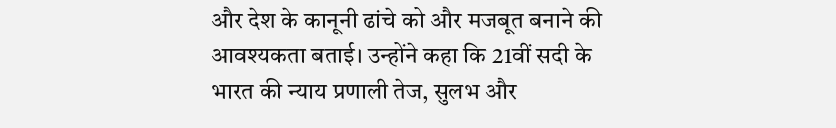और देश के कानूनी ढांचे को और मजबूत बनाने की आवश्यकता बताई। उन्होंने कहा कि 21वीं सदी के भारत की न्याय प्रणाली तेज, सुलभ और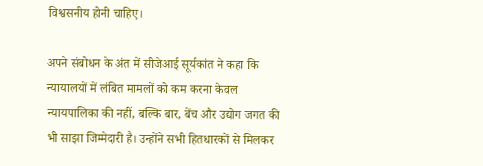विश्वसनीय होनी चाहिए।

अपने संबोधन के अंत में सीजेआई सूर्यकांत ने कहा कि न्यायालयों में लंबित मामलों को कम करना केवल न्यायपालिका की नहीं, बल्कि बार, बेंच और उद्योग जगत की भी साझा जिम्मेदारी है। उन्होंने सभी हितधारकों से मिलकर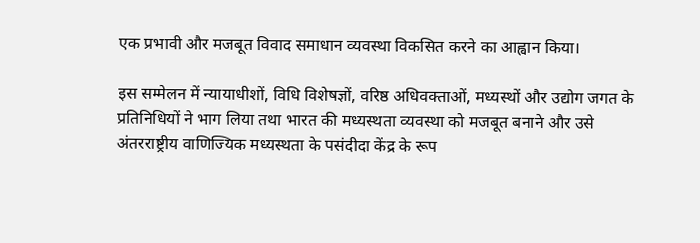एक प्रभावी और मजबूत विवाद समाधान व्यवस्था विकसित करने का आह्वान किया।

इस सम्मेलन में न्यायाधीशों, विधि विशेषज्ञों, वरिष्ठ अधिवक्ताओं, मध्यस्थों और उद्योग जगत के प्रतिनिधियों ने भाग लिया तथा भारत की मध्यस्थता व्यवस्था को मजबूत बनाने और उसे अंतरराष्ट्रीय वाणिज्यिक मध्यस्थता के पसंदीदा केंद्र के रूप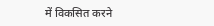में विकसित करने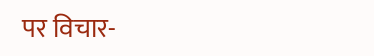पर विचार-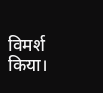विमर्श किया।